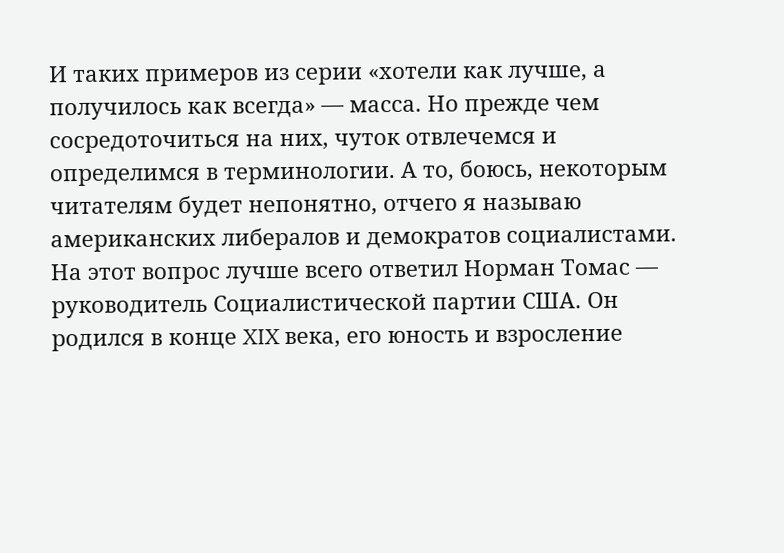И таких примеров из серии «хотели как лучше, а получилось как всегда» — масса. Но прежде чем сосредоточиться на них, чуток отвлечемся и определимся в терминологии. А то, боюсь, некоторым читателям будет непонятно, отчего я называю американских либералов и демократов социалистами. На этот вопрос лучше всего ответил Норман Томас — руководитель Социалистической партии США. Он родился в конце XIX века, его юность и взросление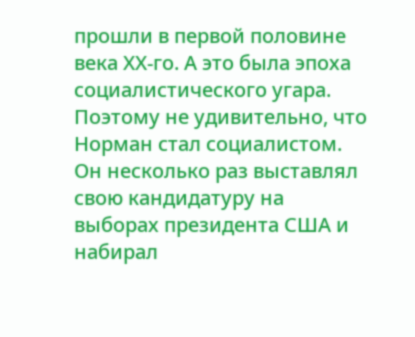прошли в первой половине века ХХ-го. А это была эпоха социалистического угара. Поэтому не удивительно, что Норман стал социалистом. Он несколько раз выставлял свою кандидатуру на выборах президента США и набирал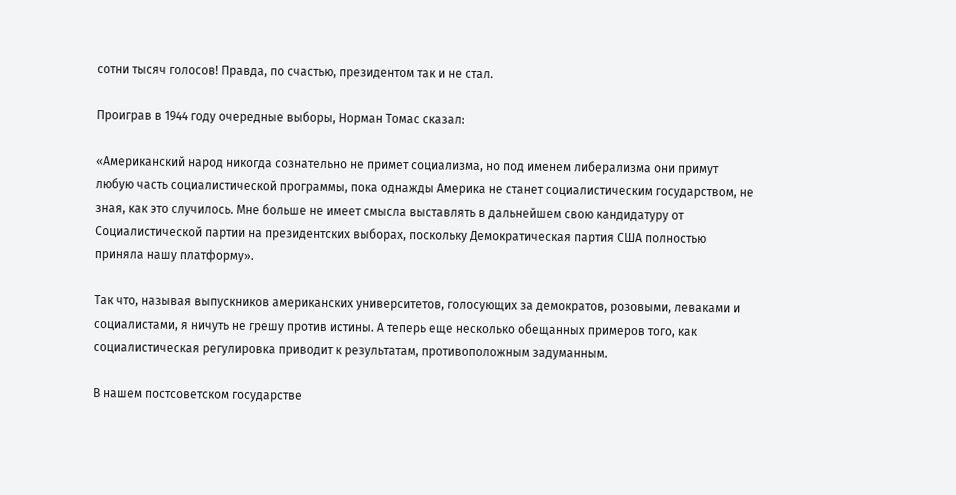сотни тысяч голосов! Правда, по счастью, президентом так и не стал.

Проиграв в 1944 году очередные выборы, Норман Томас сказал:

«Американский народ никогда сознательно не примет социализма, но под именем либерализма они примут любую часть социалистической программы, пока однажды Америка не станет социалистическим государством, не зная, как это случилось. Мне больше не имеет смысла выставлять в дальнейшем свою кандидатуру от Социалистической партии на президентских выборах, поскольку Демократическая партия США полностью приняла нашу платформу».

Так что, называя выпускников американских университетов, голосующих за демократов, розовыми, леваками и социалистами, я ничуть не грешу против истины. А теперь еще несколько обещанных примеров того, как социалистическая регулировка приводит к результатам, противоположным задуманным.

В нашем постсоветском государстве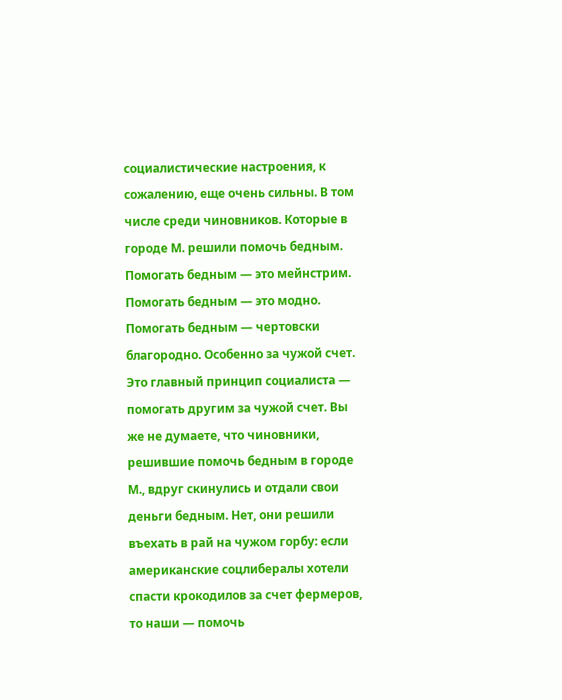социалистические настроения, к сожалению, еще очень сильны. В том числе среди чиновников. Которые в городе М. решили помочь бедным. Помогать бедным — это мейнстрим. Помогать бедным — это модно. Помогать бедным — чертовски благородно. Особенно за чужой счет. Это главный принцип социалиста — помогать другим за чужой счет. Вы же не думаете, что чиновники, решившие помочь бедным в городе М., вдруг скинулись и отдали свои деньги бедным. Нет, они решили въехать в рай на чужом горбу: если американские соцлибералы хотели спасти крокодилов за счет фермеров, то наши — помочь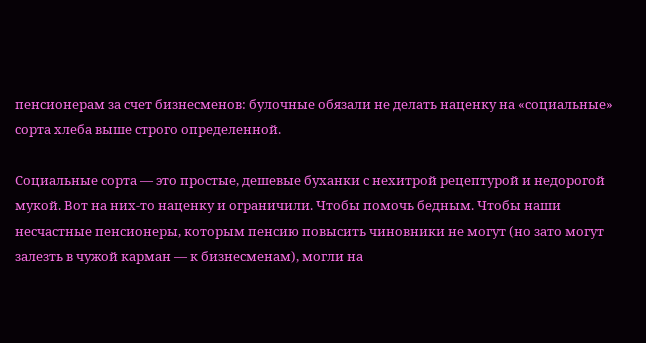пенсионерам за счет бизнесменов: булочные обязали не делать наценку на «социальные» сорта хлеба выше строго определенной.

Социальные сорта — это простые, дешевые буханки с нехитрой рецептурой и недорогой мукой. Вот на них-то наценку и ограничили. Чтобы помочь бедным. Чтобы наши несчастные пенсионеры, которым пенсию повысить чиновники не могут (но зато могут залезть в чужой карман — к бизнесменам), могли на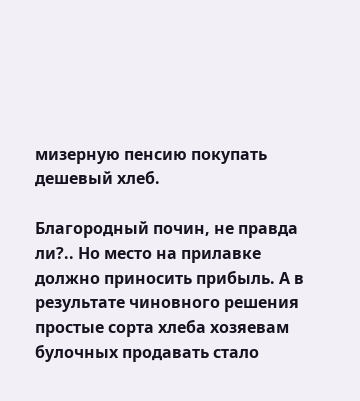мизерную пенсию покупать дешевый хлеб.

Благородный почин, не правда ли?.. Но место на прилавке должно приносить прибыль. А в результате чиновного решения простые сорта хлеба хозяевам булочных продавать стало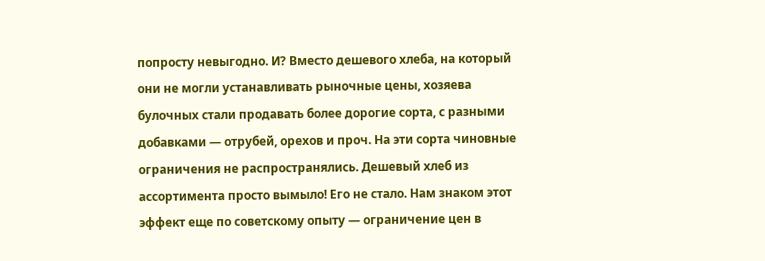попросту невыгодно. И? Вместо дешевого хлеба, на который они не могли устанавливать рыночные цены, хозяева булочных стали продавать более дорогие сорта, с разными добавками — отрубей, орехов и проч. На эти сорта чиновные ограничения не распространялись. Дешевый хлеб из ассортимента просто вымыло! Его не стало. Нам знаком этот эффект еще по советскому опыту — ограничение цен в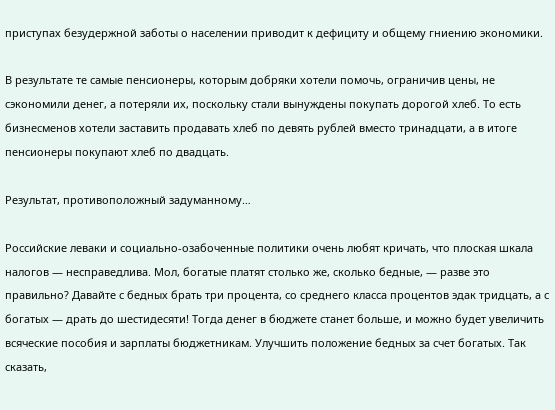приступах безудержной заботы о населении приводит к дефициту и общему гниению экономики.

В результате те самые пенсионеры, которым добряки хотели помочь, ограничив цены, не сэкономили денег, а потеряли их, поскольку стали вынуждены покупать дорогой хлеб. То есть бизнесменов хотели заставить продавать хлеб по девять рублей вместо тринадцати, а в итоге пенсионеры покупают хлеб по двадцать.

Результат, противоположный задуманному…

Российские леваки и социально-озабоченные политики очень любят кричать, что плоская шкала налогов — несправедлива. Мол, богатые платят столько же, сколько бедные, — разве это правильно? Давайте с бедных брать три процента, со среднего класса процентов эдак тридцать, а с богатых — драть до шестидесяти! Тогда денег в бюджете станет больше, и можно будет увеличить всяческие пособия и зарплаты бюджетникам. Улучшить положение бедных за счет богатых. Так сказать,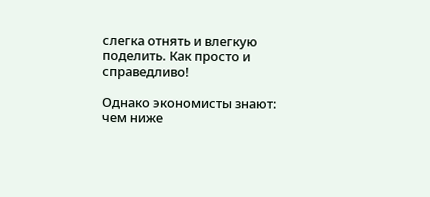слегка отнять и влегкую поделить. Как просто и справедливо!

Однако экономисты знают: чем ниже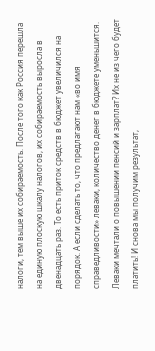налоги, тем выше их собираемость. После того как Россия перешла на единую плоскую шкалу налогов, их собираемость выросла в двенадцать раз. То есть приток средств в бюджет увеличился на порядок. А если сделать то, что предлагают нам «во имя справедливости» леваки, количество денег в бюджете уменьшится. Леваки мечтали о повышении пенсий и зарплат? Их не из чего будет платить! И снова мы получим результат,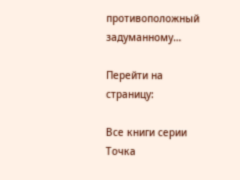противоположный задуманному…

Перейти на страницу:

Все книги серии Точка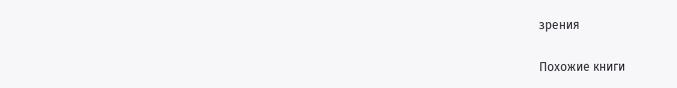зрения

Похожие книги